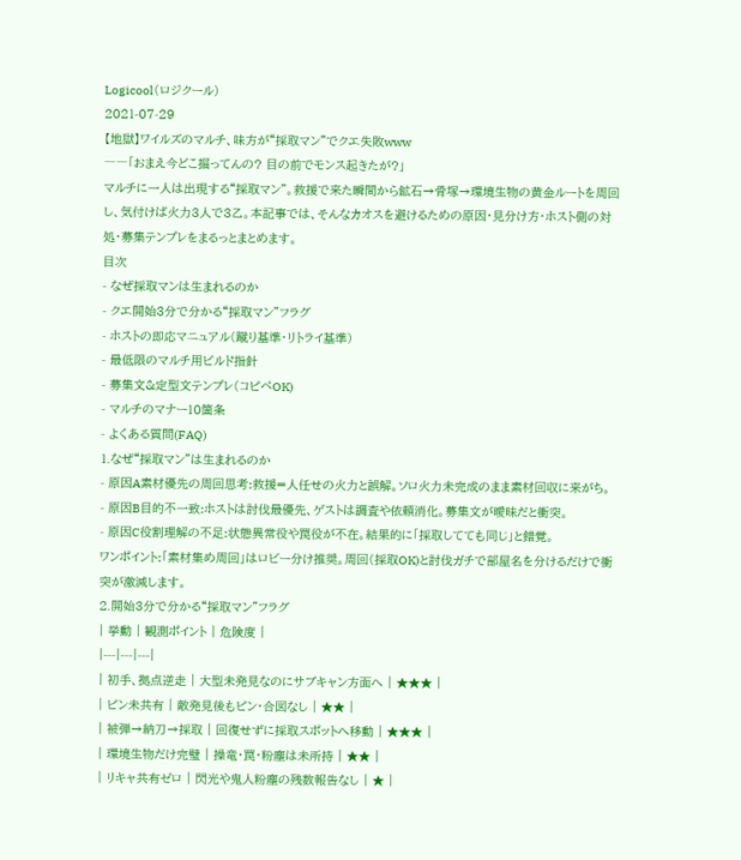Logicool(ロジクール)
2021-07-29
【地獄】ワイルズのマルチ、味方が“採取マン”でクエ失敗www
――「おまえ今どこ掘ってんの? 目の前でモンス起きたが?」
マルチに一人は出現する“採取マン”。救援で来た瞬間から鉱石→骨塚→環境生物の黄金ルートを周回し、気付けば火力3人で3乙。本記事では、そんなカオスを避けるための原因・見分け方・ホスト側の対処・募集テンプレをまるっとまとめます。
目次
- なぜ採取マンは生まれるのか
- クエ開始3分で分かる“採取マン”フラグ
- ホストの即応マニュアル(蹴り基準・リトライ基準)
- 最低限のマルチ用ビルド指針
- 募集文&定型文テンプレ(コピペOK)
- マルチのマナー10箇条
- よくある質問(FAQ)
1.なぜ“採取マン”は生まれるのか
- 原因A素材優先の周回思考:救援=人任せの火力と誤解。ソロ火力未完成のまま素材回収に来がち。
- 原因B目的不一致:ホストは討伐最優先、ゲストは調査や依頼消化。募集文が曖昧だと衝突。
- 原因C役割理解の不足:状態異常役や罠役が不在。結果的に「採取してても同じ」と錯覚。
ワンポイント:「素材集め周回」はロビー分け推奨。周回(採取OK)と討伐ガチで部屋名を分けるだけで衝突が激減します。
2.開始3分で分かる“採取マン”フラグ
| 挙動 | 観測ポイント | 危険度 |
|---|---|---|
| 初手、拠点逆走 | 大型未発見なのにサブキャン方面へ | ★★★ |
| ピン未共有 | 敵発見後もピン・合図なし | ★★ |
| 被弾→納刀→採取 | 回復せずに採取スポットへ移動 | ★★★ |
| 環境生物だけ完璧 | 操竜・罠・粉塵は未所持 | ★★ |
| リキャ共有ゼロ | 閃光や鬼人粉塵の残数報告なし | ★ |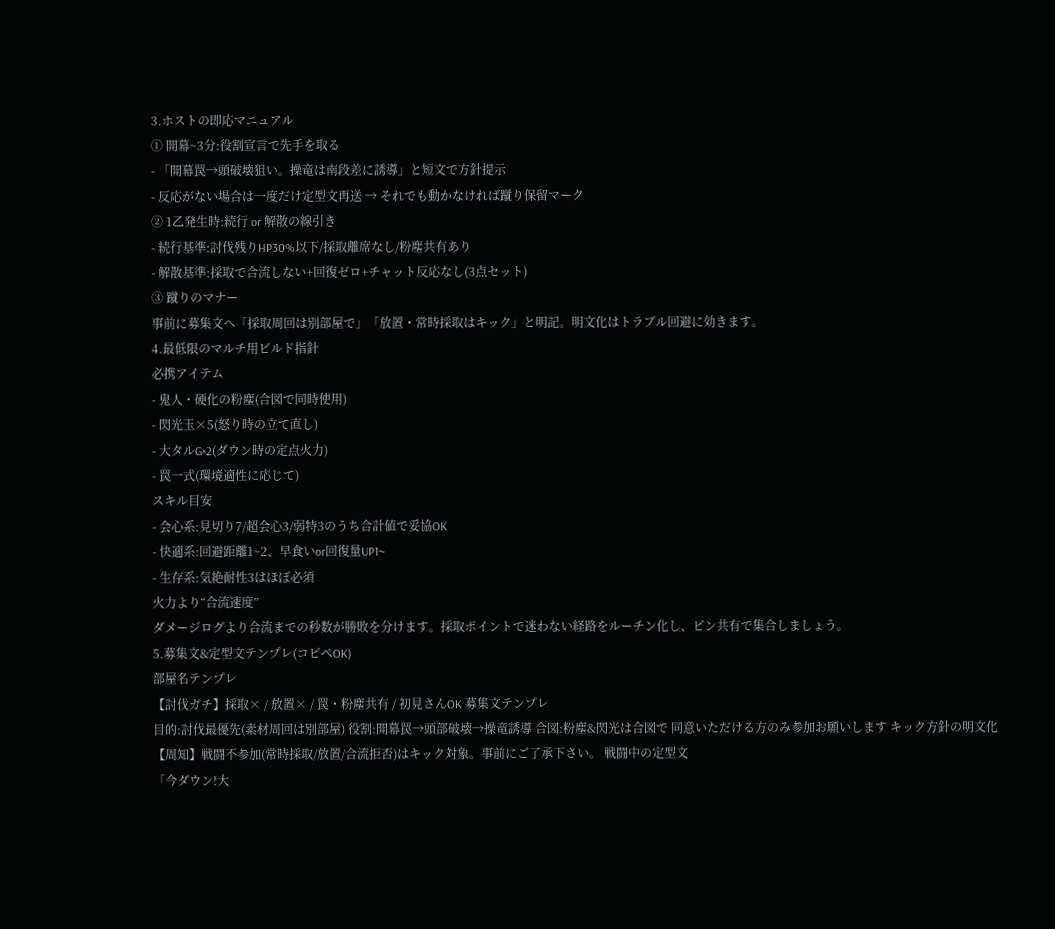3.ホストの即応マニュアル
① 開幕~3分:役割宣言で先手を取る
- 「開幕罠→頭破壊狙い。操竜は南段差に誘導」と短文で方針提示
- 反応がない場合は一度だけ定型文再送 → それでも動かなければ蹴り保留マーク
② 1乙発生時:続行 or 解散の線引き
- 続行基準:討伐残りHP30%以下/採取離席なし/粉塵共有あり
- 解散基準:採取で合流しない+回復ゼロ+チャット反応なし(3点セット)
③ 蹴りのマナー
事前に募集文へ「採取周回は別部屋で」「放置・常時採取はキック」と明記。明文化はトラブル回避に効きます。
4.最低限のマルチ用ビルド指針
必携アイテム
- 鬼人・硬化の粉塵(合図で同時使用)
- 閃光玉×5(怒り時の立て直し)
- 大タルG×2(ダウン時の定点火力)
- 罠一式(環境適性に応じて)
スキル目安
- 会心系:見切り7/超会心3/弱特3のうち合計値で妥協OK
- 快適系:回避距離1~2、早食いor回復量UP1~
- 生存系:気絶耐性3はほぼ必須
火力より“合流速度”
ダメージログより合流までの秒数が勝敗を分けます。採取ポイントで迷わない経路をルーチン化し、ピン共有で集合しましょう。
5.募集文&定型文テンプレ(コピペOK)
部屋名テンプレ
【討伐ガチ】採取× / 放置× / 罠・粉塵共有 / 初見さんOK 募集文テンプレ
目的:討伐最優先(素材周回は別部屋) 役割:開幕罠→頭部破壊→操竜誘導 合図:粉塵&閃光は合図で 同意いただける方のみ参加お願いします キック方針の明文化
【周知】戦闘不参加(常時採取/放置/合流拒否)はキック対象。事前にご了承下さい。 戦闘中の定型文
「今ダウン!大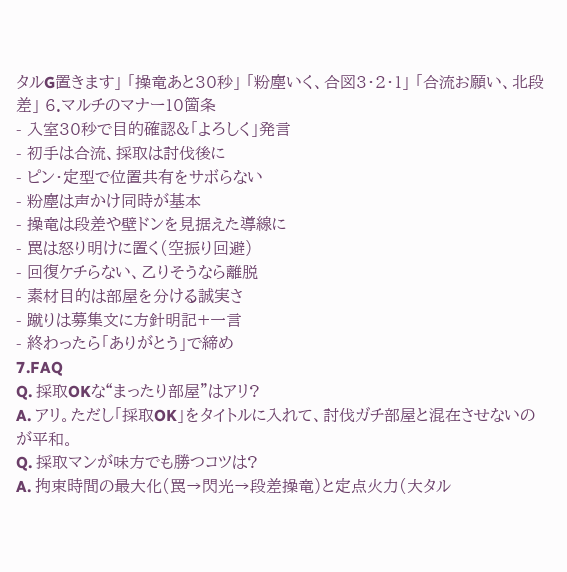タルG置きます」 「操竜あと30秒」 「粉塵いく、合図3・2・1」 「合流お願い、北段差」 6.マルチのマナー10箇条
- 入室30秒で目的確認&「よろしく」発言
- 初手は合流、採取は討伐後に
- ピン・定型で位置共有をサボらない
- 粉塵は声かけ同時が基本
- 操竜は段差や壁ドンを見据えた導線に
- 罠は怒り明けに置く(空振り回避)
- 回復ケチらない、乙りそうなら離脱
- 素材目的は部屋を分ける誠実さ
- 蹴りは募集文に方針明記+一言
- 終わったら「ありがとう」で締め
7.FAQ
Q. 採取OKな“まったり部屋”はアリ?
A. アリ。ただし「採取OK」をタイトルに入れて、討伐ガチ部屋と混在させないのが平和。
Q. 採取マンが味方でも勝つコツは?
A. 拘束時間の最大化(罠→閃光→段差操竜)と定点火力(大タル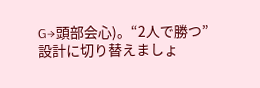G→頭部会心)。“2人で勝つ”設計に切り替えましょ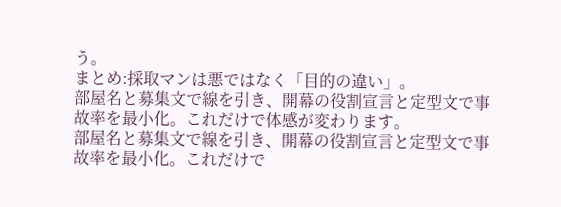う。
まとめ:採取マンは悪ではなく「目的の違い」。
部屋名と募集文で線を引き、開幕の役割宣言と定型文で事故率を最小化。これだけで体感が変わります。
部屋名と募集文で線を引き、開幕の役割宣言と定型文で事故率を最小化。これだけで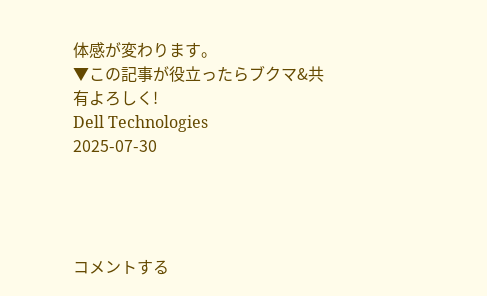体感が変わります。
▼この記事が役立ったらブクマ&共有よろしく!
Dell Technologies
2025-07-30




コメントする